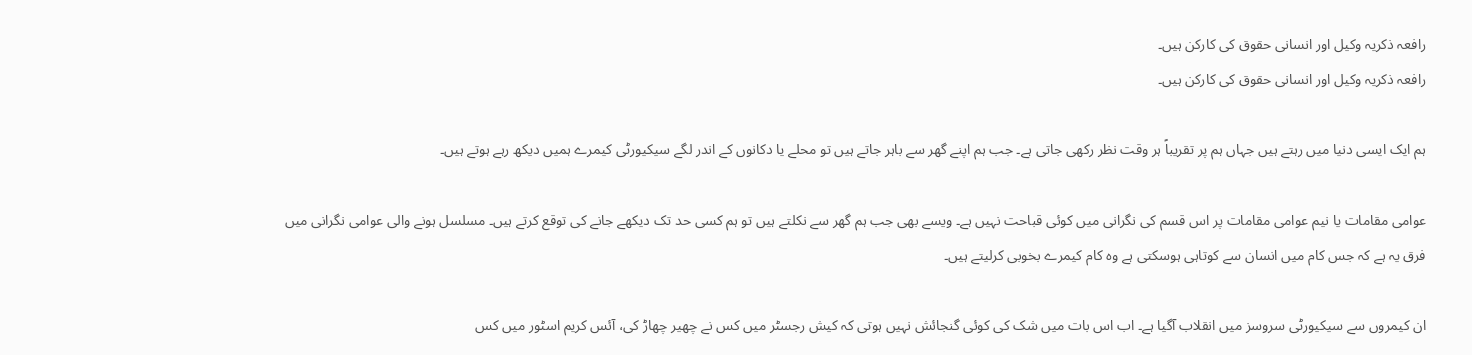رافعہ ذکریہ وکیل اور انسانی حقوق کی کارکن ہیں۔
رافعہ ذکریہ وکیل اور انسانی حقوق کی کارکن ہیں۔

ہم ایک ایسی دنیا میں رہتے ہیں جہاں ہم پر تقریباً ہر وقت نظر رکھی جاتی ہے۔ جب ہم اپنے گھر سے باہر جاتے ہیں تو محلے یا دکانوں کے اندر لگے سیکیورٹی کیمرے ہمیں دیکھ رہے ہوتے ہیں۔

عوامی مقامات یا نیم عوامی مقامات پر اس قسم کی نگرانی میں کوئی قباحت نہیں ہے۔ ویسے بھی جب ہم گھر سے نکلتے ہیں تو ہم کسی حد تک دیکھے جانے کی توقع کرتے ہیں۔ مسلسل ہونے والی عوامی نگرانی میں فرق یہ ہے کہ جس کام میں انسان سے کوتاہی ہوسکتی ہے وہ کام کیمرے بخوبی کرلیتے ہیں۔

ان کیمروں سے سیکیورٹی سروسز میں انقلاب آگیا ہے۔ اب اس بات میں شک کی کوئی گنجائش نہیں ہوتی کہ کیش رجسٹر میں کس نے چھیر چھاڑ کی، آئس کریم اسٹور میں کس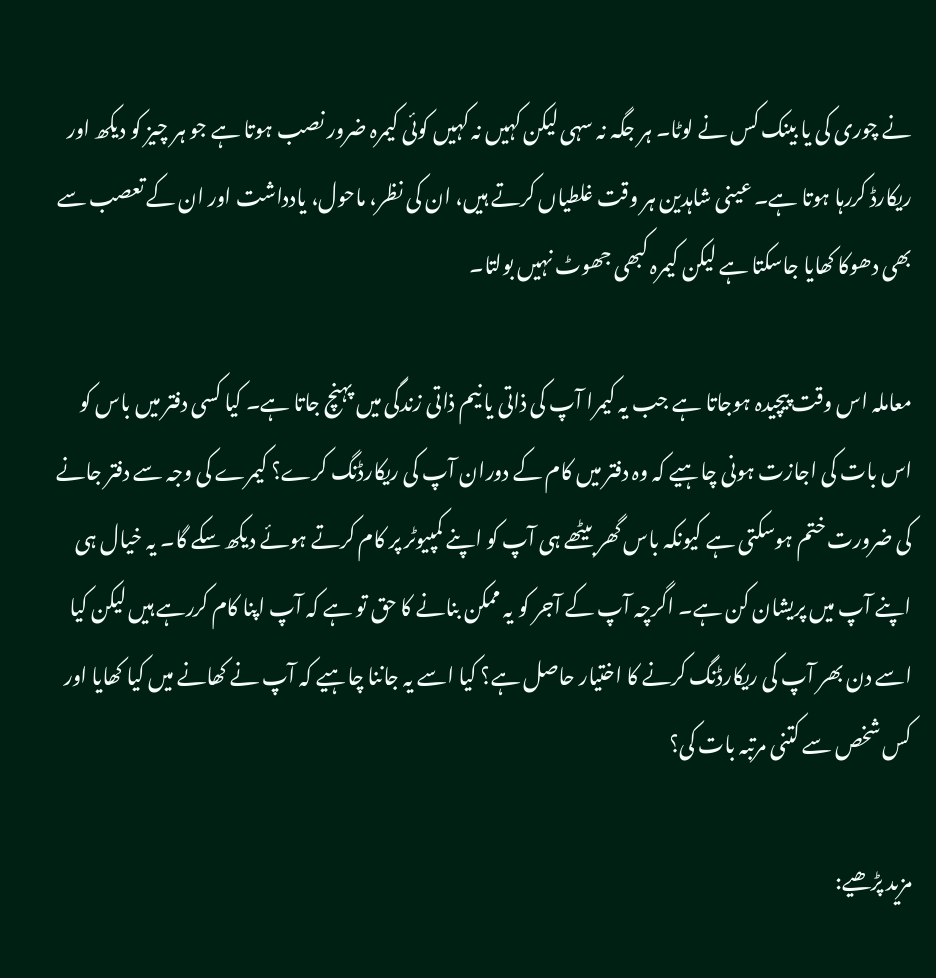نے چوری کی یا بینک کس نے لوٹا۔ ہر جگہ نہ سہی لیکن کہیں نہ کہیں کوئی کیمرہ ضرور نصب ہوتا ہے جو ہر چیز کو دیکھ اور ریکارڈ کررہا ہوتا ہے۔ عینی شاہدین ہر وقت غلطیاں کرتے ہیں، ان کی نظر، ماحول، یادداشت اور ان کے تعصب سے بھی دھوکا کھایا جاسکتا ہے لیکن کیمرہ کبھی جھوٹ نہیں بولتا۔

معاملہ اس وقت پیچیدہ ہوجاتا ہے جب یہ کیمرا آپ کی ذاتی یا نیم ذاتی زندگی میں پہنچ جاتا ہے۔ کیا کسی دفتر میں باس کو اس بات کی اجازت ہونی چاہیے کہ وہ دفتر میں کام کے دوران آپ کی ریکارڈنگ کرے؟ کیمرے کی وجہ سے دفتر جانے کی ضرورت ختم ہوسکتی ہے کیونکہ باس گھر بیٹھے ہی آپ کو اپنے کمپیوٹر پر کام کرتے ہوئے دیکھ سکے گا۔ یہ خیال ہی اپنے آپ میں پریشان کن ہے۔ اگرچہ آپ کے آجر کو یہ ممکن بنانے کا حق تو ہے کہ آپ اپنا کام کررہے ہیں لیکن کیا اسے دن بھر آپ کی ریکارڈنگ کرنے کا اختیار حاصل ہے؟ کیا اسے یہ جاننا چاہیے کہ آپ نے کھانے میں کیا کھایا اور کس شخص سے کتنی مرتبہ بات کی؟

مزید پڑھیے: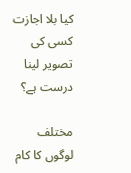کیا بلا اجازت کسی کی تصویر لینا درست ہے؟

مختلف لوگوں کا کام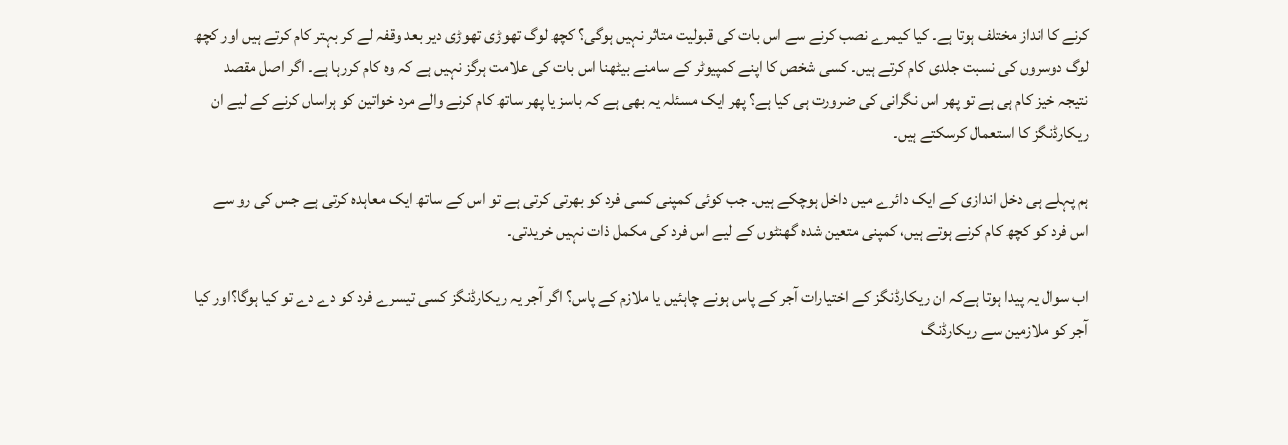کرنے کا انداز مختلف ہوتا ہے۔ کیا کیمرے نصب کرنے سے اس بات کی قبولیت متاثر نہیں ہوگی؟ کچھ لوگ تھوڑی تھوڑی دیر بعد وقفہ لے کر بہتر کام کرتے ہیں اور کچھ لوگ دوسروں کی نسبت جلدی کام کرتے ہیں۔ کسی شخص کا اپنے کمپیوٹر کے سامنے بیٹھنا اس بات کی علامت ہرگز نہیں ہے کہ وہ کام کررہا ہے۔ اگر اصل مقصد نتیجہ خیز کام ہی ہے تو پھر اس نگرانی کی ضرورت ہی کیا ہے؟ پھر ایک مسئلہ یہ بھی ہے کہ باسز یا پھر ساتھ کام کرنے والے مرد خواتین کو ہراساں کرنے کے لیے ان ریکارڈنگز کا استعمال کرسکتے ہیں۔

ہم پہلے ہی دخل اندازی کے ایک دائرے میں داخل ہوچکے ہیں۔ جب کوئی کمپنی کسی فرد کو بھرتی کرتی ہے تو اس کے ساتھ ایک معاہدہ کرتی ہے جس کی رو سے اس فرد کو کچھ کام کرنے ہوتے ہیں، کمپنی متعین شدہ گھنٹوں کے لیے اس فرد کی مکمل ذات نہیں خریدتی۔

اب سوال یہ پیدا ہوتا ہےکہ ان ریکارڈنگز کے اختیارات آجر کے پاس ہونے چاہئیں یا ملازم کے پاس؟ اگر آجر یہ ریکارڈنگز کسی تیسرے فرد کو دے دے تو کیا ہوگا؟اور کیا آجر کو ملازمین سے ریکارڈنگ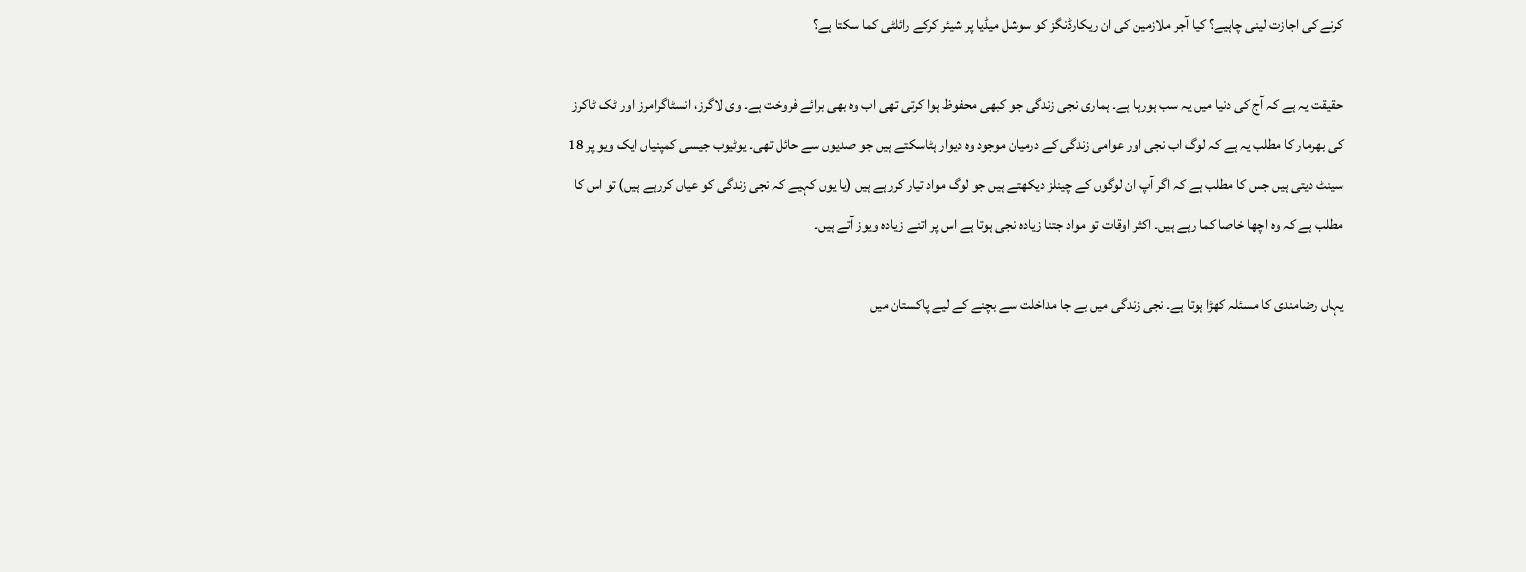کرنے کی اجازت لینی چاہیے؟ کیا آجر ملازمین کی ان ریکارڈنگز کو سوشل میڈیا پر شیئر کرکے رائلٹی کما سکتا ہے؟

حقیقت یہ ہے کہ آج کی دنیا میں یہ سب ہورہا ہے۔ ہماری نجی زندگی جو کبھی محفوظ ہوا کرتی تھی اب وہ بھی برائے فروخت ہے۔ وی لاگرز، انسٹاگرامرز اور ٹک ٹاکرز کی بھرمار کا مطلب یہ ہے کہ لوگ اب نجی اور عوامی زندگی کے درمیان موجود وہ دیوار ہٹاسکتے ہیں جو صدیوں سے حائل تھی۔ یوٹیوب جیسی کمپنیاں ایک ویو پر 18 سینٹ دیتی ہیں جس کا مطلب ہے کہ اگر آپ ان لوگوں کے چینلز دیکھتے ہیں جو لوگ مواد تیار کررہے ہیں (یا یوں کہیے کہ نجی زندگی کو عیاں کررہے ہیں) تو اس کا مطلب ہے کہ وہ اچھا خاصا کما رہے ہیں۔ اکثر اوقات تو مواد جتنا زیادہ نجی ہوتا ہے اس پر اتنے زیادہ ویوز آتے ہیں۔

یہاں رضامندی کا مسئلہ کھڑا ہوتا ہے۔ نجی زندگی میں بے جا مداخلت سے بچنے کے لیے پاکستان میں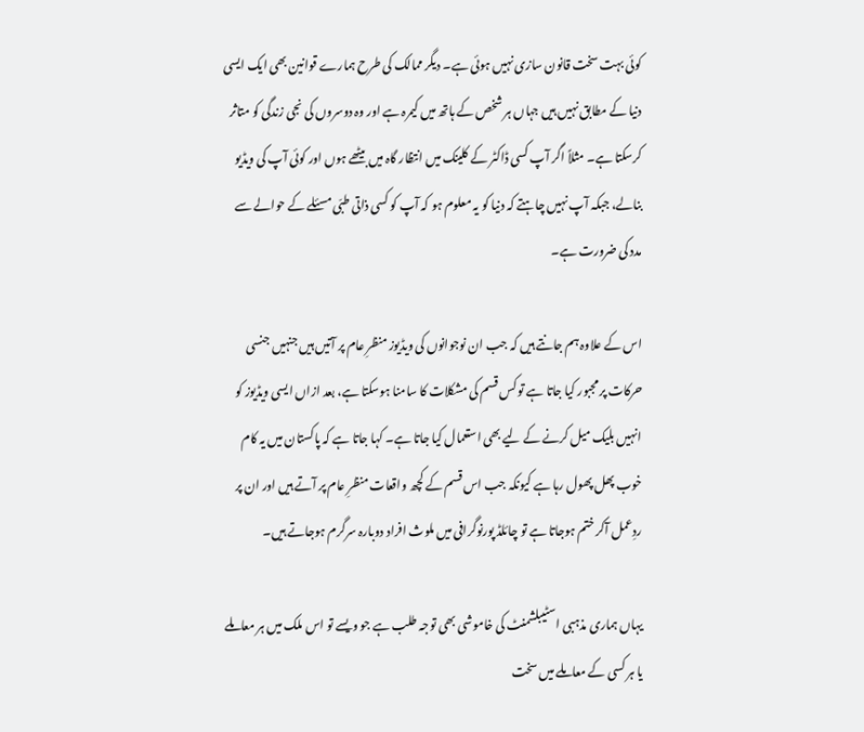کوئی بہت سخت قانون سازی نہیں ہوئی ہے۔ دیگر ممالک کی طرح ہمارے قوانین بھی ایک ایسی دنیا کے مطابق نہیں ہیں جہاں ہر شخص کے ہاتھ میں کیمرہ ہے اور وہ دوسروں کی نجی زندگی کو متاثر کرسکتا ہے۔ مثلاً اگر آپ کسی ڈاکٹر کے کلینک میں انتظار گاہ میں بیٹھے ہوں اور کوئی آپ کی ویڈیو بنالے، جبکہ آپ نہیں چاہتے کہ دنیا کو یہ معلوم ہو کہ آپ کو کسی ذاتی طبّی مسئلے کے حوالے سے مدد کی ضرورت ہے۔

اس کے علاوہ ہم جانتے ہیں کہ جب ان نوجوانوں کی ویڈیوز منظرِ عام پر آتیں ہیں جنہیں جنسی حرکات پر مجبور کیا جاتا ہے تو کس قسم کی مشکلات کا سامنا ہوسکتا ہے، بعد ازاں ایسی ویڈیوز کو انہیں بلیک میل کرنے کے لیے بھی استعمال کیا جاتا ہے۔ کہا جاتا ہے کہ پاکستان میں یہ کام خوب پھل پھول رہا ہے کیونکہ جب اس قسم کے کچھ واقعات منظرِ عام پر آتے ہیں اور ان پر ردِعمل آکر ختم ہوجاتا ہے تو چائلڈ پورنوگرافی میں ملوث افراد دوبارہ سرگرم ہوجاتے ہیں۔

یہاں ہماری مذہبی اسٹیبلشمنٹ کی خاموشی بھی توجہ طلب ہے جو ویسے تو اس ملک میں ہر معاملے یا ہر کسی کے معاملے میں سخت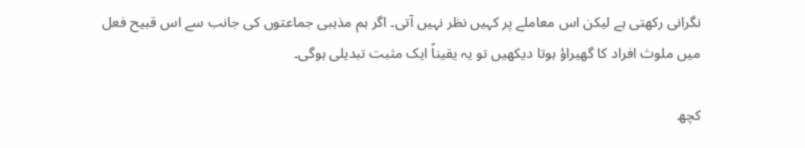نگرانی رکھتی ہے لیکن اس معاملے پر کہیں نظر نہیں آتی۔ اگر ہم مذہبی جماعتوں کی جانب سے اس قبیح فعل میں ملوث افراد کا گھیراؤ ہوتا دیکھیں تو یہ یقیناً ایک مثبت تبدیلی ہوگی۔

کچھ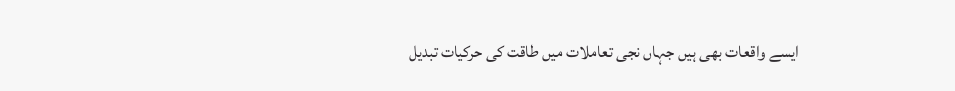ایسے واقعات بھی ہیں جہاں نجی تعاملات میں طاقت کی حرکیات تبدیل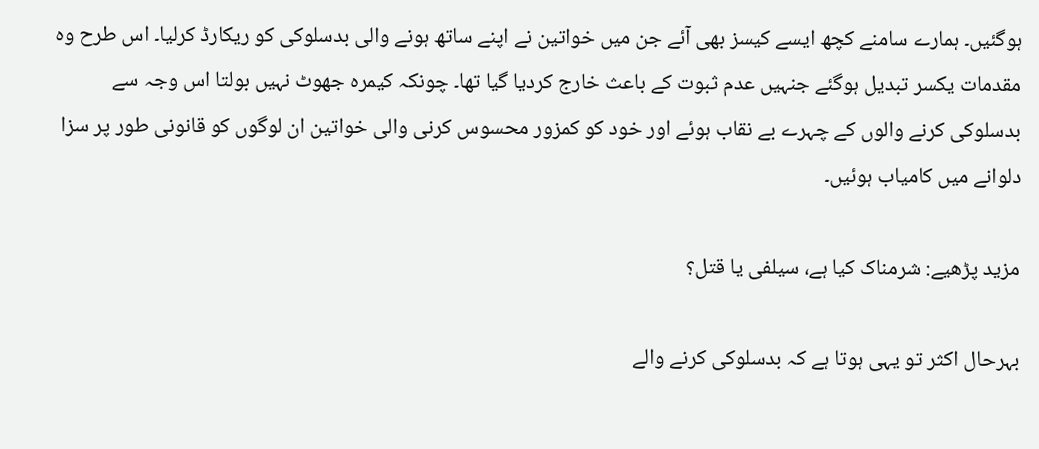ہوگئیں۔ ہمارے سامنے کچھ ایسے کیسز بھی آئے جن میں خواتین نے اپنے ساتھ ہونے والی بدسلوکی کو ریکارڈ کرلیا۔ اس طرح وہ مقدمات یکسر تبدیل ہوگئے جنہیں عدم ثبوت کے باعث خارج کردیا گیا تھا۔ چونکہ کیمرہ جھوٹ نہیں بولتا اس وجہ سے بدسلوکی کرنے والوں کے چہرے بے نقاب ہوئے اور خود کو کمزور محسوس کرنی والی خواتین ان لوگوں کو قانونی طور پر سزا دلوانے میں کامیاب ہوئیں۔

مزید پڑھیے: شرمناک کیا ہے، سیلفی یا قتل؟

بہرحال اکثر تو یہی ہوتا ہے کہ بدسلوکی کرنے والے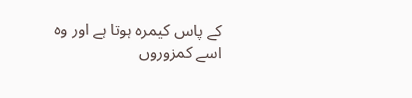کے پاس کیمرہ ہوتا ہے اور وہ اسے کمزوروں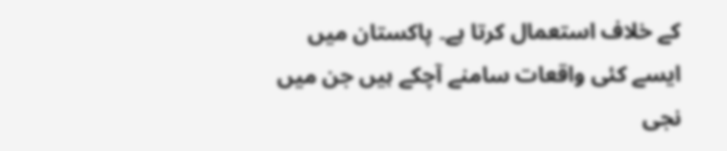کے خلاف استعمال کرتا ہے۔ پاکستان میں ایسے کئی واقعات سامنے آچکے ہیں جن میں نجی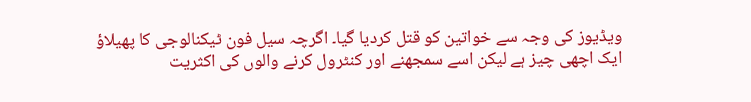ویڈیوز کی وجہ سے خواتین کو قتل کردیا گیا۔ اگرچہ سیل فون ٹیکنالوجی کا پھیلاؤ ایک اچھی چیز ہے لیکن اسے سمجھنے اور کنٹرول کرنے والوں کی اکثریت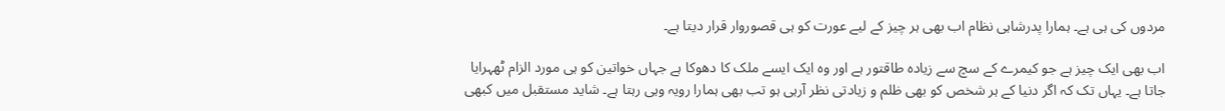مردوں کی ہی ہے۔ ہمارا پدرشاہی نظام اب بھی ہر چیز کے لیے عورت کو ہی قصوروار قرار دیتا ہے۔

اب بھی ایک چیز ہے جو کیمرے کے سچ سے زیادہ طاقتور ہے اور وہ ایک ایسے ملک کا دھوکا ہے جہاں خواتین کو ہی مورد الزام ٹھہرایا جاتا ہے۔ یہاں تک کہ اگر دنیا کے ہر شخص کو بھی ظلم و زیادتی نظر آرہی ہو تب بھی ہمارا رویہ وہی رہتا ہے۔ شاید مستقبل میں کبھی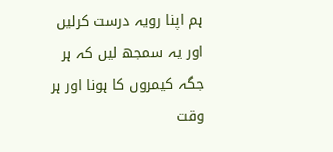ہم اپنا رویہ درست کرلیں اور یہ سمجھ لیں کہ ہر جگہ کیمروں کا ہونا اور ہر وقت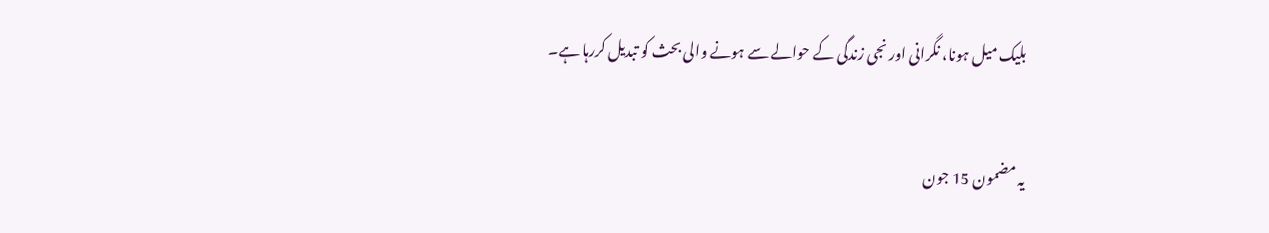بلیک میل ہونا، نگرانی اور نجی زندگی کے حوالے سے ہونے والی بحث کو تبدیل کررہا ہے۔


یہ مضمون 15 جون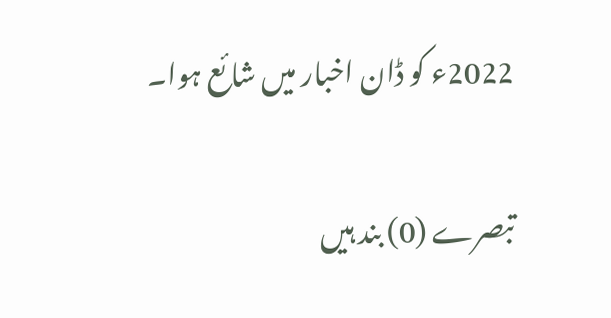2022ء کو ڈان اخبار میں شائع ہوا۔

تبصرے (0) بند ہیں